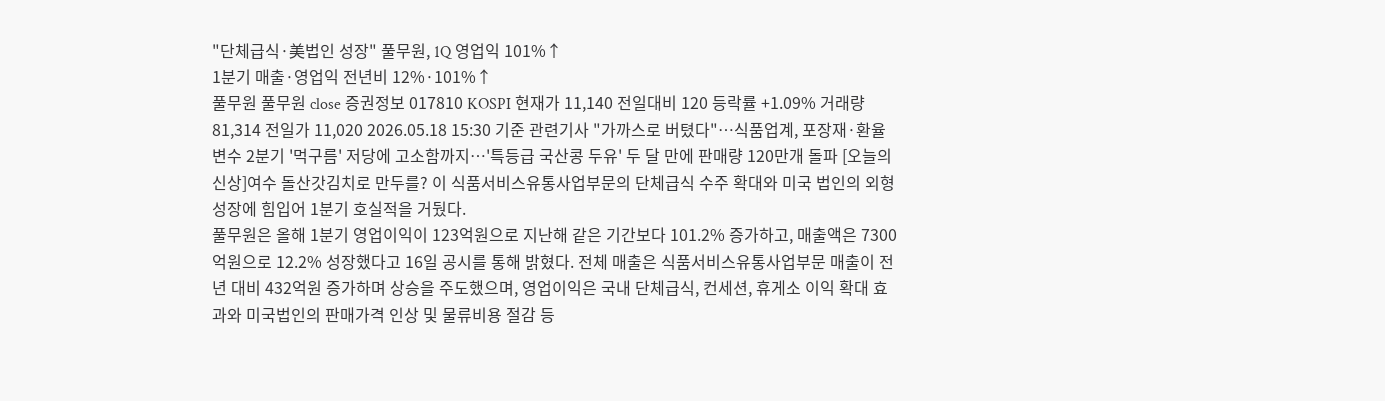"단체급식·美법인 성장" 풀무원, 1Q 영업익 101%↑
1분기 매출·영업익 전년비 12%·101%↑
풀무원 풀무원 close 증권정보 017810 KOSPI 현재가 11,140 전일대비 120 등락률 +1.09% 거래량 81,314 전일가 11,020 2026.05.18 15:30 기준 관련기사 "가까스로 버텼다"…식품업계, 포장재·환율 변수 2분기 '먹구름' 저당에 고소함까지…'특등급 국산콩 두유' 두 달 만에 판매량 120만개 돌파 [오늘의신상]여수 돌산갓김치로 만두를? 이 식품서비스유통사업부문의 단체급식 수주 확대와 미국 법인의 외형 성장에 힘입어 1분기 호실적을 거뒀다.
풀무원은 올해 1분기 영업이익이 123억원으로 지난해 같은 기간보다 101.2% 증가하고, 매출액은 7300억원으로 12.2% 성장했다고 16일 공시를 통해 밝혔다. 전체 매출은 식품서비스유통사업부문 매출이 전년 대비 432억원 증가하며 상승을 주도했으며, 영업이익은 국내 단체급식, 컨세션, 휴게소 이익 확대 효과와 미국법인의 판매가격 인상 및 물류비용 절감 등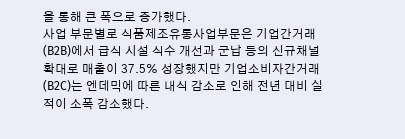을 통해 큰 폭으로 증가했다.
사업 부문별로 식품제조유통사업부문은 기업간거래(B2B)에서 급식 시설 식수 개선과 군납 등의 신규채널 확대로 매출이 37.5% 성장했지만 기업소비자간거래(B2C)는 엔데믹에 따른 내식 감소로 인해 전년 대비 실적이 소폭 감소했다.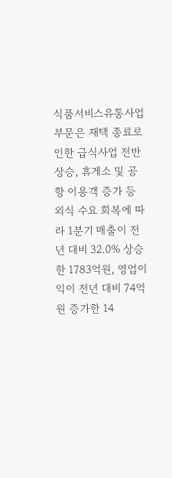식품서비스유통사업부문은 재택 종료로 인한 급식사업 전반 상승, 휴게소 및 공항 이용객 증가 등 외식 수요 회복에 따라 1분기 매출이 전년 대비 32.0% 상승한 1783억원, 영업이익이 전년 대비 74억원 증가한 14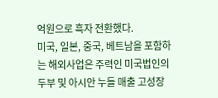억원으로 흑자 전환했다.
미국, 일본, 중국, 베트남을 포함하는 해외사업은 주력인 미국법인의 두부 및 아시안 누들 매출 고성장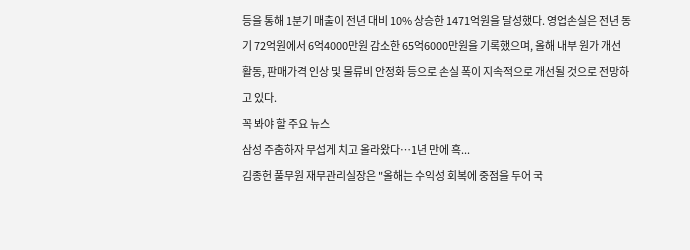등을 통해 1분기 매출이 전년 대비 10% 상승한 1471억원을 달성했다. 영업손실은 전년 동기 72억원에서 6억4000만원 감소한 65억6000만원을 기록했으며, 올해 내부 원가 개선 활동, 판매가격 인상 및 물류비 안정화 등으로 손실 폭이 지속적으로 개선될 것으로 전망하고 있다.
꼭 봐야 할 주요 뉴스
삼성 주춤하자 무섭게 치고 올라왔다…1년 만에 흑...
김종헌 풀무원 재무관리실장은 "올해는 수익성 회복에 중점을 두어 국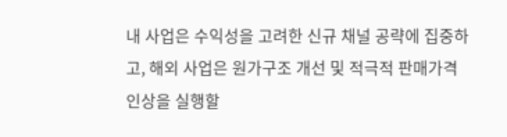내 사업은 수익성을 고려한 신규 채널 공략에 집중하고, 해외 사업은 원가구조 개선 및 적극적 판매가격 인상을 실행할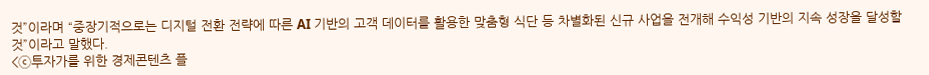것”이라며 “중장기적으로는 디지털 전환 전략에 따른 AI 기반의 고객 데이터를 활용한 맞춤형 식단 등 차별화된 신규 사업을 전개해 수익성 기반의 지속 성장을 달성할 것”이라고 말했다.
<ⓒ투자가를 위한 경제콘텐츠 플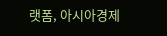랫폼, 아시아경제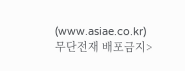(www.asiae.co.kr) 무단전재 배포금지>